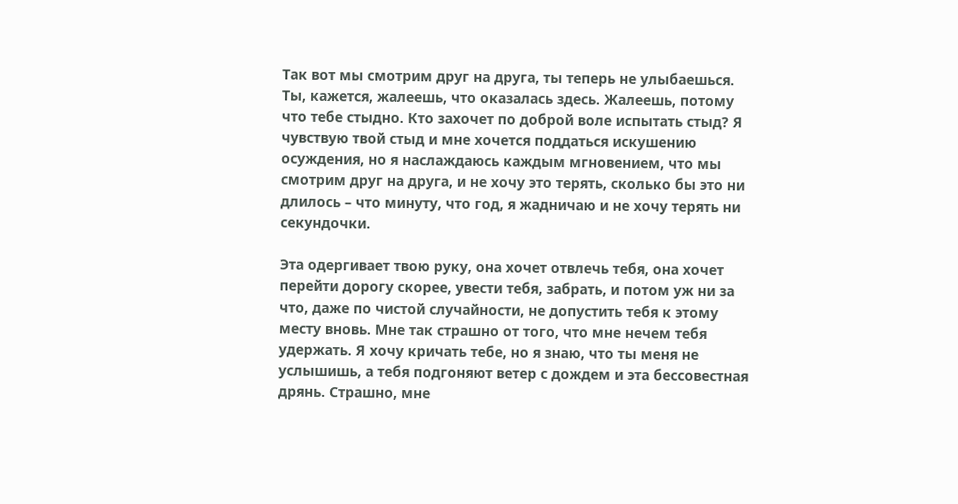Так вот мы смотрим друг на друга, ты теперь не улыбаешься. Ты, кажется, жалеешь, что оказалась здесь. Жалеешь, потому что тебе стыдно. Кто захочет по доброй воле испытать стыд? Я чувствую твой стыд и мне хочется поддаться искушению осуждения, но я наслаждаюсь каждым мгновением, что мы смотрим друг на друга, и не хочу это терять, сколько бы это ни длилось – что минуту, что год, я жадничаю и не хочу терять ни секундочки.

Эта одергивает твою руку, она хочет отвлечь тебя, она хочет перейти дорогу скорее, увести тебя, забрать, и потом уж ни за что, даже по чистой случайности, не допустить тебя к этому месту вновь. Мне так страшно от того, что мне нечем тебя удержать. Я хочу кричать тебе, но я знаю, что ты меня не услышишь, а тебя подгоняют ветер с дождем и эта бессовестная дрянь. Страшно, мне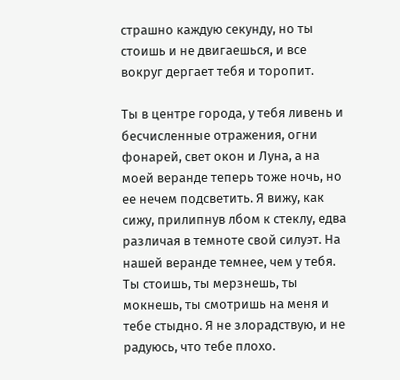страшно каждую секунду, но ты стоишь и не двигаешься, и все вокруг дергает тебя и торопит.

Ты в центре города, у тебя ливень и бесчисленные отражения, огни фонарей, свет окон и Луна, а на моей веранде теперь тоже ночь, но ее нечем подсветить. Я вижу, как сижу, прилипнув лбом к стеклу, едва различая в темноте свой силуэт. На нашей веранде темнее, чем у тебя. Ты стоишь, ты мерзнешь, ты мокнешь, ты смотришь на меня и тебе стыдно. Я не злорадствую, и не радуюсь, что тебе плохо.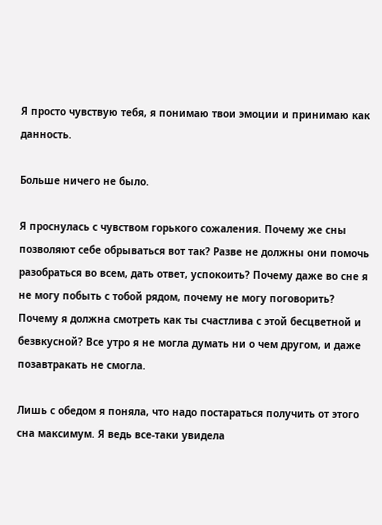Я просто чувствую тебя, я понимаю твои эмоции и принимаю как данность.

Больше ничего не было.

Я проснулась с чувством горького сожаления. Почему же сны позволяют себе обрываться вот так? Разве не должны они помочь разобраться во всем, дать ответ, успокоить? Почему даже во сне я не могу побыть с тобой рядом, почему не могу поговорить? Почему я должна смотреть как ты счастлива с этой бесцветной и безвкусной? Все утро я не могла думать ни о чем другом, и даже позавтракать не смогла.

Лишь с обедом я поняла, что надо постараться получить от этого сна максимум. Я ведь все-таки увидела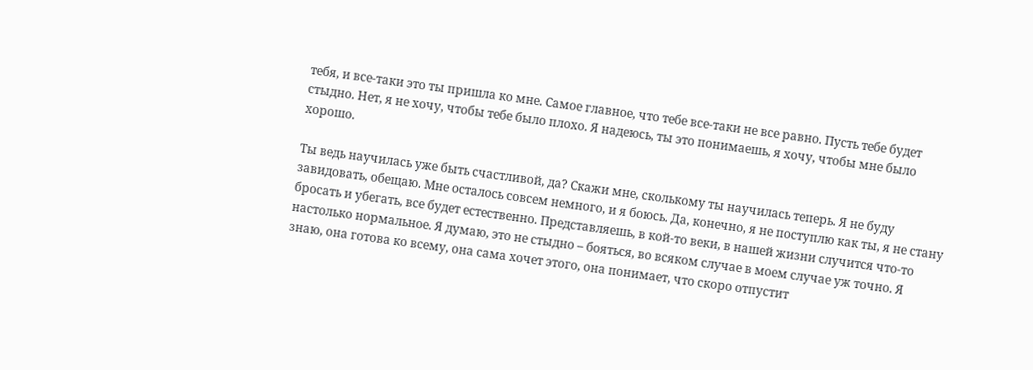тебя, и все-таки это ты пришла ко мне. Самое главное, что тебе все-таки не все равно. Пусть тебе будет стыдно. Нет, я не хочу, чтобы тебе было плохо. Я надеюсь, ты это понимаешь, я хочу, чтобы мне было хорошо.

Ты ведь научилась уже быть счастливой, да? Скажи мне, сколькому ты научилась теперь. Я не буду завидовать, обещаю. Мне осталось совсем немного, и я боюсь. Да, конечно, я не поступлю как ты, я не стану бросать и убегать, все будет естественно. Представляешь, в кой-то веки, в нашей жизни случится что-то настолько нормальное. Я думаю, это не стыдно – бояться, во всяком случае в моем случае уж точно. Я знаю, она готова ко всему, она сама хочет этого, она понимает, что скоро отпустит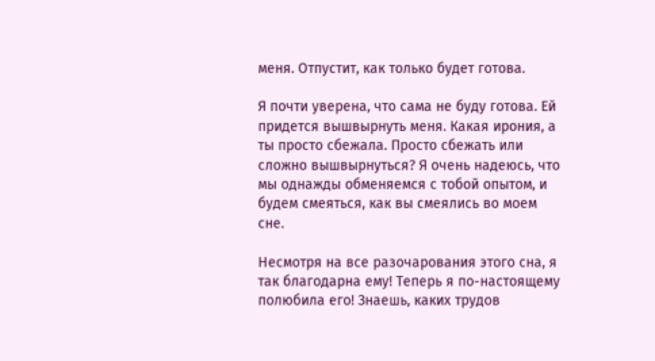меня. Отпустит, как только будет готова.

Я почти уверена, что сама не буду готова. Ей придется вышвырнуть меня. Какая ирония, а ты просто сбежала. Просто сбежать или сложно вышвырнуться? Я очень надеюсь, что мы однажды обменяемся с тобой опытом, и будем смеяться, как вы смеялись во моем сне.

Несмотря на все разочарования этого сна, я так благодарна ему! Теперь я по-настоящему полюбила его! Знаешь, каких трудов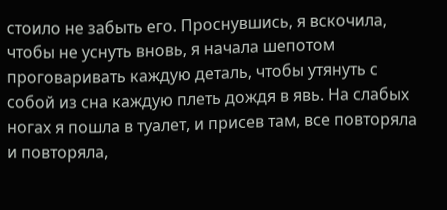стоило не забыть его. Проснувшись, я вскочила, чтобы не уснуть вновь, я начала шепотом проговаривать каждую деталь, чтобы утянуть с собой из сна каждую плеть дождя в явь. На слабых ногах я пошла в туалет, и присев там, все повторяла и повторяла,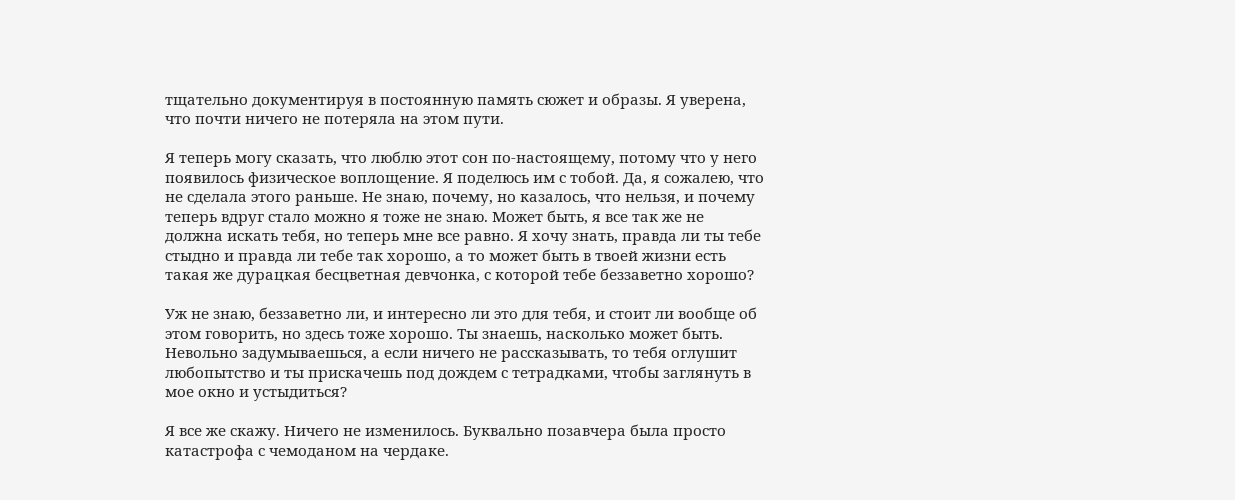тщательно документируя в постоянную память сюжет и образы. Я уверена, что почти ничего не потеряла на этом пути.

Я теперь могу сказать, что люблю этот сон по-настоящему, потому что у него появилось физическое воплощение. Я поделюсь им с тобой. Да, я сожалею, что не сделала этого раньше. Не знаю, почему, но казалось, что нельзя, и почему теперь вдруг стало можно я тоже не знаю. Может быть, я все так же не должна искать тебя, но теперь мне все равно. Я хочу знать, правда ли ты тебе стыдно и правда ли тебе так хорошо, а то может быть в твоей жизни есть такая же дурацкая бесцветная девчонка, с которой тебе беззаветно хорошо?

Уж не знаю, беззаветно ли, и интересно ли это для тебя, и стоит ли вообще об этом говорить, но здесь тоже хорошо. Ты знаешь, насколько может быть. Невольно задумываешься, а если ничего не рассказывать, то тебя оглушит любопытство и ты прискачешь под дождем с тетрадками, чтобы заглянуть в мое окно и устыдиться?

Я все же скажу. Ничего не изменилось. Буквально позавчера была просто катастрофа с чемоданом на чердаке.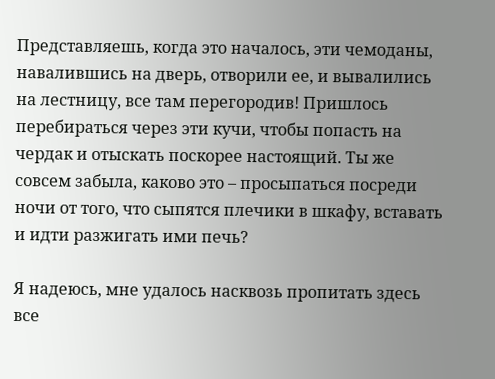Представляешь, когда это началось, эти чемоданы, навалившись на дверь, отворили ее, и вывалились на лестницу, все там перегородив! Пришлось перебираться через эти кучи, чтобы попасть на чердак и отыскать поскорее настоящий. Ты же совсем забыла, каково это – просыпаться посреди ночи от того, что сыпятся плечики в шкафу, вставать и идти разжигать ими печь?

Я надеюсь, мне удалось насквозь пропитать здесь все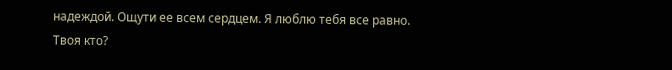надеждой. Ощути ее всем сердцем. Я люблю тебя все равно. Твоя кто?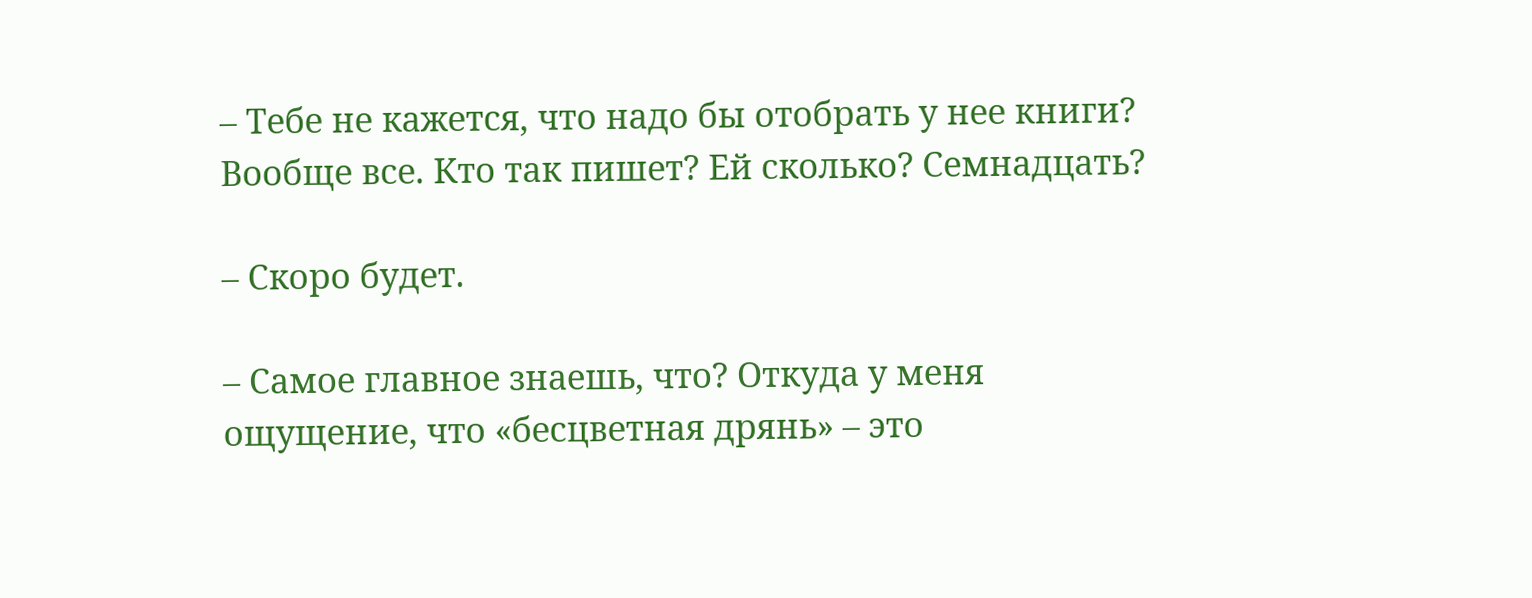– Тебе не кажется, что надо бы отобрать у нее книги? Вообще все. Кто так пишет? Ей сколько? Семнадцать?

– Скоро будет.

– Самое главное знаешь, что? Откуда у меня ощущение, что «бесцветная дрянь» – это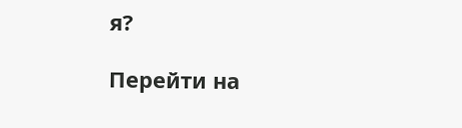я?

Перейти на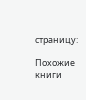страницу:

Похожие книги